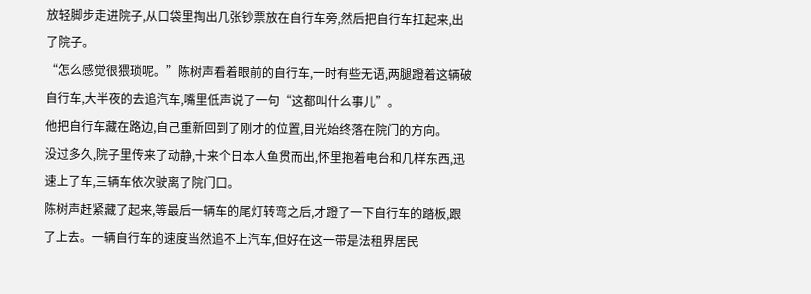放轻脚步走进院子,从口袋里掏出几张钞票放在自行车旁,然后把自行车扛起来,出了院子。
“怎么感觉很猥琐呢。”陈树声看着眼前的自行车,一时有些无语,两腿蹬着这辆破自行车,大半夜的去追汽车,嘴里低声说了一句“这都叫什么事儿”。
他把自行车藏在路边,自己重新回到了刚才的位置,目光始终落在院门的方向。
没过多久,院子里传来了动静,十来个日本人鱼贯而出,怀里抱着电台和几样东西,迅速上了车,三辆车依次驶离了院门口。
陈树声赶紧藏了起来,等最后一辆车的尾灯转弯之后,才蹬了一下自行车的踏板,跟了上去。一辆自行车的速度当然追不上汽车,但好在这一带是法租界居民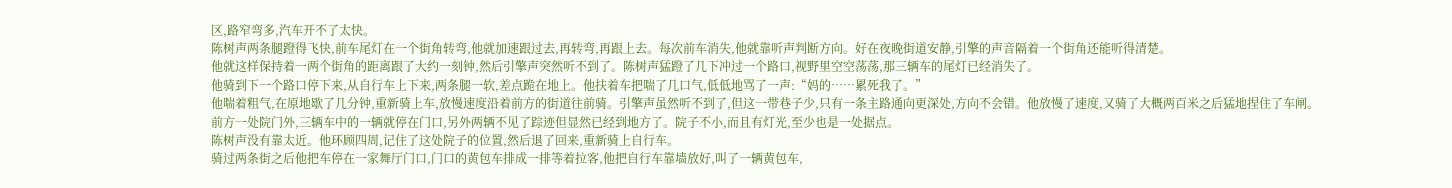区,路窄弯多,汽车开不了太快。
陈树声两条腿蹬得飞快,前车尾灯在一个街角转弯,他就加速跟过去,再转弯,再跟上去。每次前车消失,他就靠听声判断方向。好在夜晚街道安静,引擎的声音隔着一个街角还能听得清楚。
他就这样保持着一两个街角的距离跟了大约一刻钟,然后引擎声突然听不到了。陈树声猛蹬了几下冲过一个路口,视野里空空荡荡,那三辆车的尾灯已经消失了。
他骑到下一个路口停下来,从自行车上下来,两条腿一软,差点跪在地上。他扶着车把喘了几口气,低低地骂了一声:“妈的……累死我了。”
他喘着粗气,在原地歇了几分钟,重新骑上车,放慢速度沿着前方的街道往前骑。引擎声虽然听不到了,但这一带巷子少,只有一条主路通向更深处,方向不会错。他放慢了速度,又骑了大概两百米之后猛地捏住了车闸。
前方一处院门外,三辆车中的一辆就停在门口,另外两辆不见了踪迹但显然已经到地方了。院子不小,而且有灯光,至少也是一处据点。
陈树声没有靠太近。他环顾四周,记住了这处院子的位置,然后退了回来,重新骑上自行车。
骑过两条街之后他把车停在一家舞厅门口,门口的黄包车排成一排等着拉客,他把自行车靠墙放好,叫了一辆黄包车,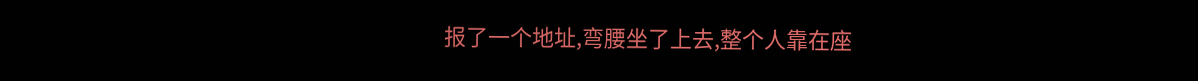报了一个地址,弯腰坐了上去,整个人靠在座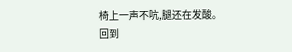椅上一声不吭,腿还在发酸。
回到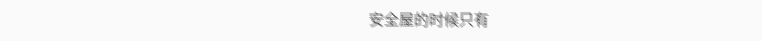安全屋的时候只有